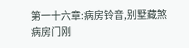第一十六章:病房铃音,别墅藏煞
病房门刚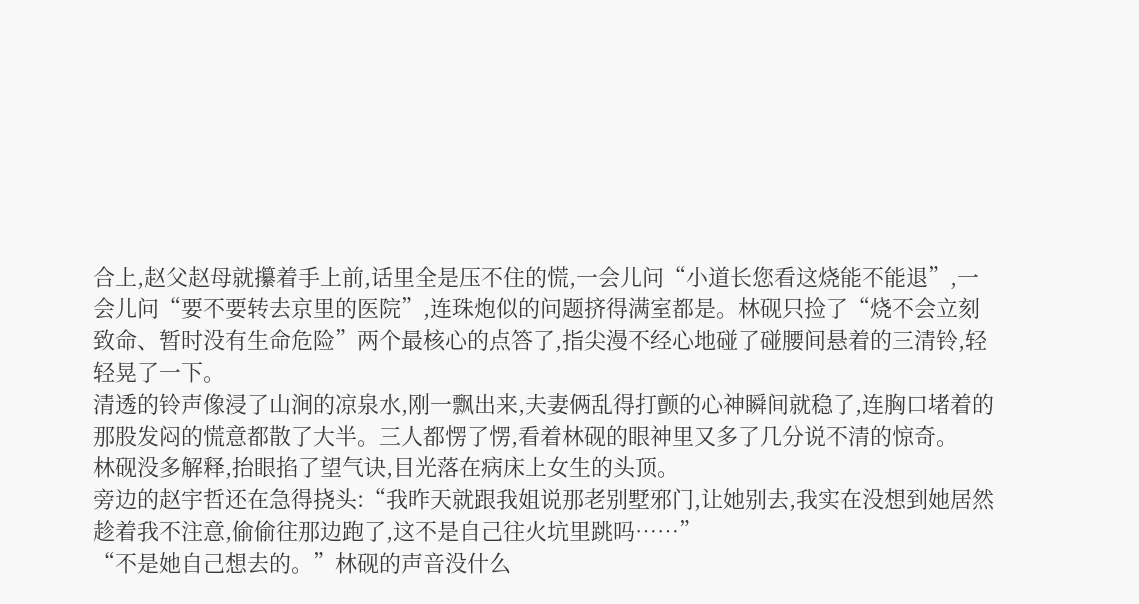合上,赵父赵母就攥着手上前,话里全是压不住的慌,一会儿问“小道长您看这烧能不能退”,一会儿问“要不要转去京里的医院”,连珠炮似的问题挤得满室都是。林砚只捡了“烧不会立刻致命、暂时没有生命危险”两个最核心的点答了,指尖漫不经心地碰了碰腰间悬着的三清铃,轻轻晃了一下。
清透的铃声像浸了山涧的凉泉水,刚一飘出来,夫妻俩乱得打颤的心神瞬间就稳了,连胸口堵着的那股发闷的慌意都散了大半。三人都愣了愣,看着林砚的眼神里又多了几分说不清的惊奇。
林砚没多解释,抬眼掐了望气诀,目光落在病床上女生的头顶。
旁边的赵宇哲还在急得挠头:“我昨天就跟我姐说那老别墅邪门,让她别去,我实在没想到她居然趁着我不注意,偷偷往那边跑了,这不是自己往火坑里跳吗……”
“不是她自己想去的。”林砚的声音没什么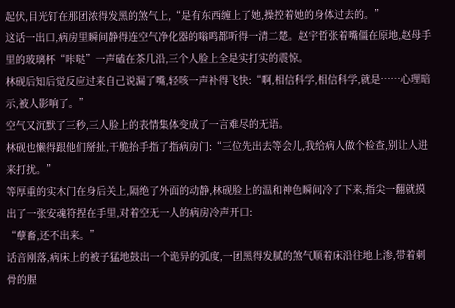起伏,目光钉在那团浓得发黑的煞气上,“是有东西缠上了她,操控着她的身体过去的。”
这话一出口,病房里瞬间静得连空气净化器的嗡鸣都听得一清二楚。赵宇哲张着嘴僵在原地,赵母手里的玻璃杯“咔哒”一声磕在茶几沿,三个人脸上全是实打实的震惊。
林砚后知后觉反应过来自己说漏了嘴,轻咳一声补得飞快:“啊,相信科学,相信科学,就是……心理暗示,被人影响了。”
空气又沉默了三秒,三人脸上的表情集体变成了一言难尽的无语。
林砚也懒得跟他们掰扯,干脆抬手指了指病房门:“三位先出去等会儿,我给病人做个检查,别让人进来打扰。”
等厚重的实木门在身后关上,隔绝了外面的动静,林砚脸上的温和神色瞬间冷了下来,指尖一翻就摸出了一张安魂符捏在手里,对着空无一人的病房冷声开口:
“孽畜,还不出来。”
话音刚落,病床上的被子猛地鼓出一个诡异的弧度,一团黑得发腻的煞气顺着床沿往地上渗,带着刺骨的腥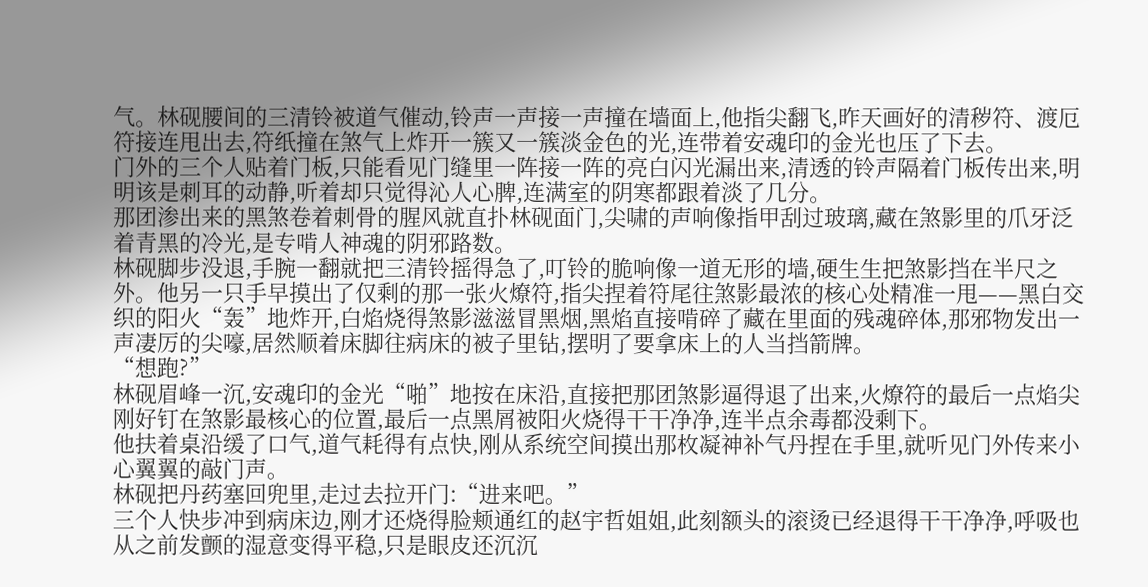气。林砚腰间的三清铃被道气催动,铃声一声接一声撞在墙面上,他指尖翻飞,昨天画好的清秽符、渡厄符接连甩出去,符纸撞在煞气上炸开一簇又一簇淡金色的光,连带着安魂印的金光也压了下去。
门外的三个人贴着门板,只能看见门缝里一阵接一阵的亮白闪光漏出来,清透的铃声隔着门板传出来,明明该是刺耳的动静,听着却只觉得沁人心脾,连满室的阴寒都跟着淡了几分。
那团渗出来的黑煞卷着刺骨的腥风就直扑林砚面门,尖啸的声响像指甲刮过玻璃,藏在煞影里的爪牙泛着青黑的冷光,是专啃人神魂的阴邪路数。
林砚脚步没退,手腕一翻就把三清铃摇得急了,叮铃的脆响像一道无形的墙,硬生生把煞影挡在半尺之外。他另一只手早摸出了仅剩的那一张火燎符,指尖捏着符尾往煞影最浓的核心处精准一甩——黑白交织的阳火“轰”地炸开,白焰烧得煞影滋滋冒黑烟,黑焰直接啃碎了藏在里面的残魂碎体,那邪物发出一声凄厉的尖嚎,居然顺着床脚往病床的被子里钻,摆明了要拿床上的人当挡箭牌。
“想跑?”
林砚眉峰一沉,安魂印的金光“啪”地按在床沿,直接把那团煞影逼得退了出来,火燎符的最后一点焰尖刚好钉在煞影最核心的位置,最后一点黑屑被阳火烧得干干净净,连半点余毒都没剩下。
他扶着桌沿缓了口气,道气耗得有点快,刚从系统空间摸出那枚凝神补气丹捏在手里,就听见门外传来小心翼翼的敲门声。
林砚把丹药塞回兜里,走过去拉开门:“进来吧。”
三个人快步冲到病床边,刚才还烧得脸颊通红的赵宇哲姐姐,此刻额头的滚烫已经退得干干净净,呼吸也从之前发颤的湿意变得平稳,只是眼皮还沉沉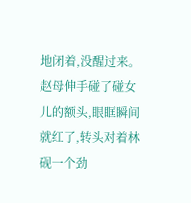地闭着,没醒过来。
赵母伸手碰了碰女儿的额头,眼眶瞬间就红了,转头对着林砚一个劲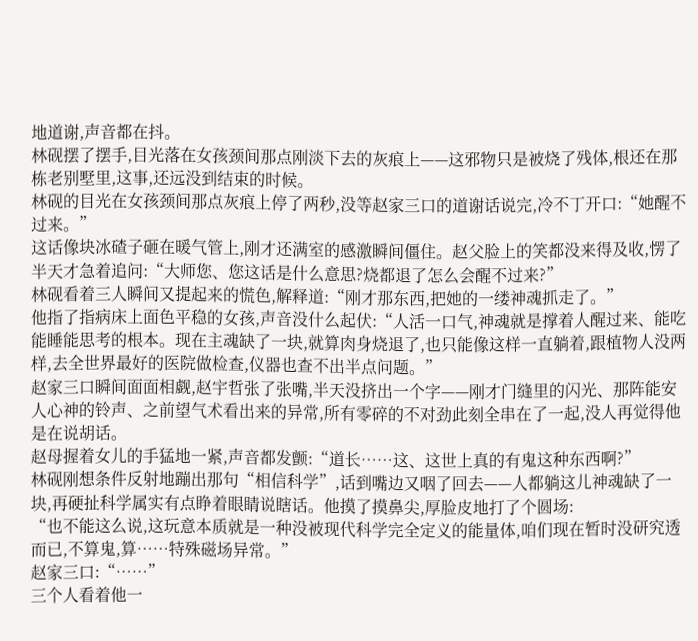地道谢,声音都在抖。
林砚摆了摆手,目光落在女孩颈间那点刚淡下去的灰痕上——这邪物只是被烧了残体,根还在那栋老别墅里,这事,还远没到结束的时候。
林砚的目光在女孩颈间那点灰痕上停了两秒,没等赵家三口的道谢话说完,冷不丁开口:“她醒不过来。”
这话像块冰碴子砸在暖气管上,刚才还满室的感激瞬间僵住。赵父脸上的笑都没来得及收,愣了半天才急着追问:“大师您、您这话是什么意思?烧都退了怎么会醒不过来?”
林砚看着三人瞬间又提起来的慌色,解释道:“刚才那东西,把她的一缕神魂抓走了。”
他指了指病床上面色平稳的女孩,声音没什么起伏:“人活一口气,神魂就是撑着人醒过来、能吃能睡能思考的根本。现在主魂缺了一块,就算肉身烧退了,也只能像这样一直躺着,跟植物人没两样,去全世界最好的医院做检查,仪器也查不出半点问题。”
赵家三口瞬间面面相觑,赵宇哲张了张嘴,半天没挤出一个字——刚才门缝里的闪光、那阵能安人心神的铃声、之前望气术看出来的异常,所有零碎的不对劲此刻全串在了一起,没人再觉得他是在说胡话。
赵母握着女儿的手猛地一紧,声音都发颤:“道长……这、这世上真的有鬼这种东西啊?”
林砚刚想条件反射地蹦出那句“相信科学”,话到嘴边又咽了回去——人都躺这儿神魂缺了一块,再硬扯科学属实有点睁着眼睛说瞎话。他摸了摸鼻尖,厚脸皮地打了个圆场:
“也不能这么说,这玩意本质就是一种没被现代科学完全定义的能量体,咱们现在暂时没研究透而已,不算鬼,算……特殊磁场异常。”
赵家三口:“……”
三个人看着他一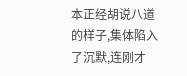本正经胡说八道的样子,集体陷入了沉默,连刚才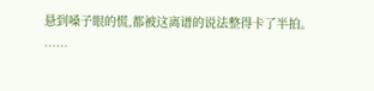悬到嗓子眼的慌,都被这离谱的说法整得卡了半拍。
……